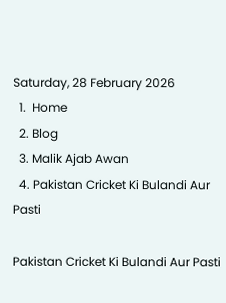Saturday, 28 February 2026
  1.  Home
  2. Blog
  3. Malik Ajab Awan
  4. Pakistan Cricket Ki Bulandi Aur Pasti

Pakistan Cricket Ki Bulandi Aur Pasti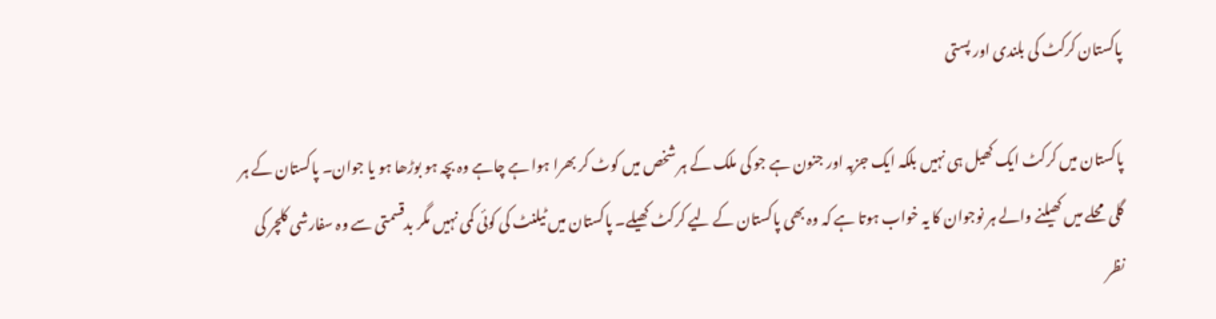پاکستان کرکٹ کی بلندی اور پستی

پاکستان میں کرکٹ ایک کھیل ہی نہیں بلکہ ایک جزبہ اور جنون ہے جو کی ملک کے ہر شخص میں کوٹ کر بھرا ہوا ہے چاہے وہ بچہ ہو بوڑھا ہو یا جوان۔ پاکستان کے ہر گلی محلے میں کھیلنے والے ہر نوجوان کا یہ خواب ہوتا ہے کہ وہ بھی پاکستان کے لیے کرکٹ کھیلے۔ پاکستان میں ٹیلنٹ کی کوئی کمی نہیں مگر بدقسمتی سے وہ سفارشی کلچر کی نظر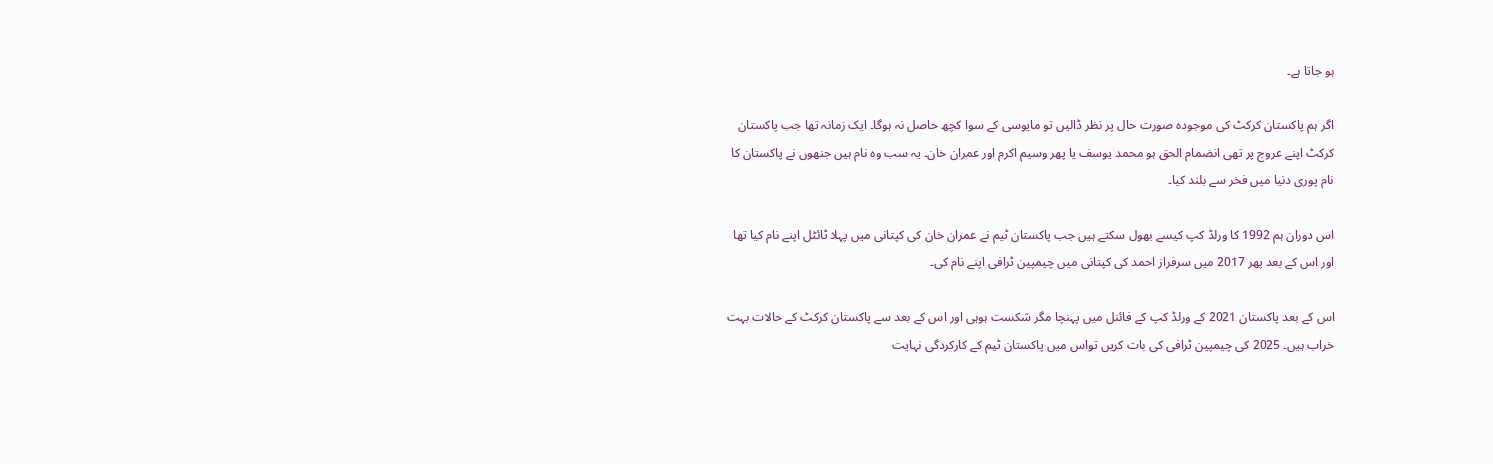ہو جاتا ہے۔

اگر ہم پاکستان کرکٹ کی موجودہ صورت حال پر نظر ڈالیں تو مایوسی کے سوا کچھ حاصل نہ ہوگا۔ ایک زمانہ تھا جب پاکستان کرکٹ اپنے عروج پر تھی انضمام الحق ہو محمد یوسف یا پھر وسیم اکرم اور عمران خان۔ یہ سب وہ نام ہیں جنھوں نے پاکستان کا نام پوری دنیا میں فخر سے بلند کیا۔

اس دوران ہم 1992 کا ورلڈ کپ کیسے بھول سکتے ہیں جب پاکستان ٹیم نے عمران خان کی کپتانی میں پہلا ٹائٹل اپنے نام کیا تھا اور اس کے بعد پھر 2017 میں سرفراز احمد کی کپتانی میں چیمپین ٹرافی اپنے نام کی۔

اس کے بعد پاکستان 2021 کے ورلڈ کپ کے فائنل میں پہنچا مگر شکست ہوہی اور اس کے بعد سے پاکستان کرکٹ کے حالات بہت خراب ہیں۔ 2025 کی چیمپین ٹرافی کی بات کریں تواس میں پاکستان ٹیم کے کارکردگی نہایت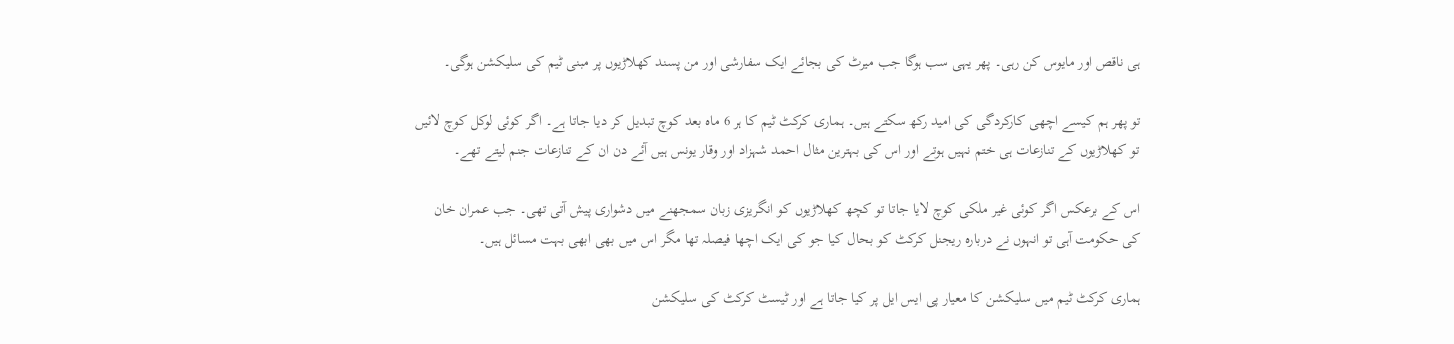ہی ناقص اور مایوس کن رہی۔ پھر یہی سب ہوگا جب میرٹ کی بجائے ایک سفارشی اور من پسند کھلاڑیوں پر مبنی ٹیم کی سلیکشن ہوگی۔

تو پھر ہم کیسے اچھی کارکردگی کی امید رکھ سکتے ہیں۔ ہماری کرکٹ ٹیم کا ہر 6 ماہ بعد کوچ تبدیل کر دیا جاتا ہے۔ اگر کوئی لوکل کوچ لائیں تو کھلاڑیوں کے تنازعات ہی ختم نہیں ہوتے اور اس کی بہترین مثال احمد شہزاد اور وقار یونس ہیں آئے دن ان کے تنازعات جنم لیتے تھے۔

اس کے برعکس اگر کوئی غیر ملکی کوچ لایا جاتا تو کچھ کھلاڑیوں کو انگریزی زبان سمجھنے میں دشواری پیش آتی تھی۔ جب عمران خان کی حکومت آہی تو انہوں نے دربارہ ریجنل کرکٹ کو بحال کیا جو کی ایک اچھا فیصلہ تھا مگر اس میں بھی ابھی بہت مسائل ہیں۔

ہماری کرکٹ ٹیم میں سلیکشن کا معیار پی ایس ایل پر کیا جاتا ہے اور ٹیسٹ کرکٹ کی سلیکشن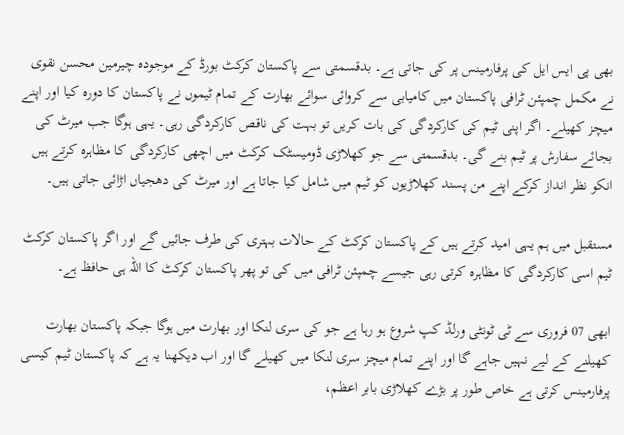بھی پی ایس ایل کی پرفارمینس پر کی جاتی ہے۔ بدقسمتی سے پاکستان کرکٹ بورڈ کے موجودہ چیرمین محسن نقوی نے مکمل چمپئن ٹرافی پاکستان میں کامیابی سے کروائی سوائے بھارت کے تمام ٹیموں نے پاکستان کا دورہ کیا اور اپنے میچز کھیلے۔ اگر اپنی ٹیم کی کارکردگی کی بات کریں تو بہت کی ناقص کارکردگی رہی۔ یہی ہوگا جب میرٹ کی بجائے سفارش پر ٹیم بنے گی۔ بدقسمتی سے جو کھلاڑی ڈومیسٹک کرکٹ میں اچھی کارکردگی کا مظاہرہ کرتے ہیں انکو نظر انداز کرکے اپنے من پسند کھلاڑیوں کو ٹیم میں شامل کیا جاتا ہے اور میرٹ کی دھجیاں اڑائی جاتی ہیں۔

مستقبل میں ہم یہی امید کرتے ہیں کے پاکستان کرکٹ کے حالات بہتری کی طرف جائیں گے اور اگر پاکستان کرکٹ ٹیم اسی کارکردگی کا مظاہرہ کرتی رہی جیسے چمپئن ٹرافی میں کی تو پھر پاکستان کرکٹ کا اللہ ہی حافظ ہے۔

ابھی 07 فروری سے ٹی ٹونٹی ورلڈ کپ شروع ہو رہا ہے جو کی سری لنکا اور بھارت میں ہوگا جبکہ پاکستان بھارت کھیلنے کے لیے نہیں جاہے گا اور اپنے تمام میچز سری لنکا میں کھیلے گا اور اب دیکھنا یہ ہے کہ پاکستان ٹیم کیسی پرفارمینس کرتی ہے خاص طور پر بڑے کھلاڑی بابر اعظم،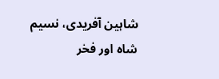شاہین آفریدی، نسیم شاہ اور فخر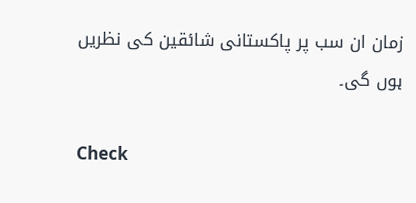زمان ان سب پر پاکستانی شائقین کی نظریں ہوں گی۔

Check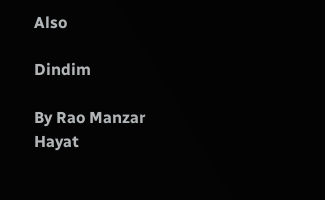Also

Dindim

By Rao Manzar Hayat